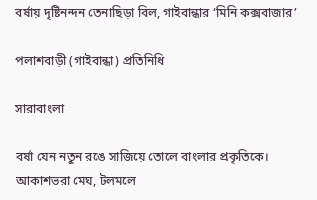বর্ষায় দৃষ্টিনন্দন তেনাছিড়া বিল, গাইবান্ধার ‘মিনি কক্সবাজার’

পলাশবাড়ী (গাইবান্ধা) প্রতিনিধি

সারাবাংলা

বর্ষা যেন নতুন রঙে সাজিয়ে তোলে বাংলার প্রকৃতিকে। আকাশভরা মেঘ, টলমলে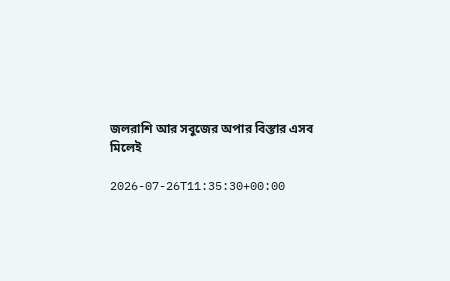জলরাশি আর সবুজের অপার বিস্তার এসব মিলেই

2026-07-26T11:35:30+00:00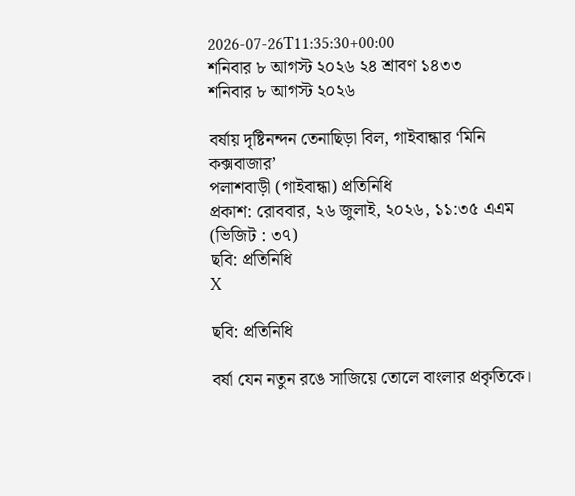2026-07-26T11:35:30+00:00
শনিবার ৮ আগস্ট ২০২৬ ২৪ শ্রাবণ ১৪৩৩
শনিবার ৮ আগস্ট ২০২৬

বর্ষায় দৃষ্টিনন্দন তেনাছিড়া বিল, গাইবান্ধার ‘মিনি কক্সবাজার’
পলাশবাড়ী (গাইবান্ধা) প্রতিনিধি
প্রকাশ: রোববার, ২৬ জুলাই, ২০২৬, ১১:৩৫ এএম   (ভিজিট : ৩৭)
ছবি: প্রতিনিধি
X

ছবি: প্রতিনিধি

বর্ষা যেন নতুন রঙে সাজিয়ে তোলে বাংলার প্রকৃতিকে।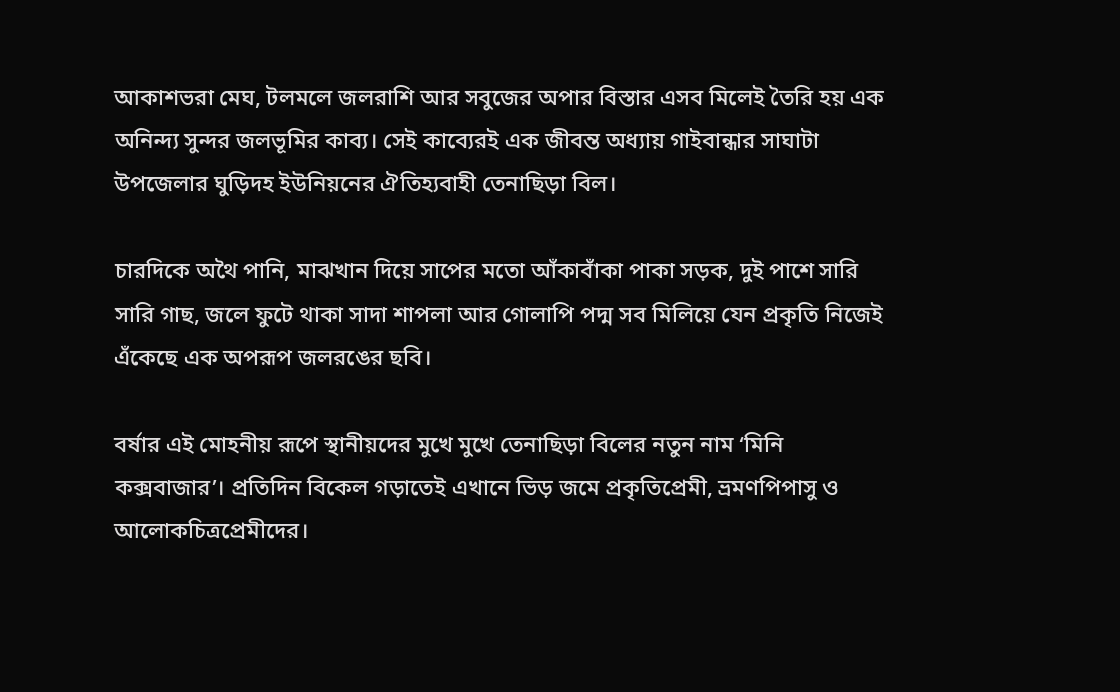আকাশভরা মেঘ, টলমলে জলরাশি আর সবুজের অপার বিস্তার এসব মিলেই তৈরি হয় এক অনিন্দ্য সুন্দর জলভূমির কাব্য। সেই কাব্যেরই এক জীবন্ত অধ্যায় গাইবান্ধার সাঘাটা উপজেলার ঘুড়িদহ ইউনিয়নের ঐতিহ্যবাহী তেনাছিড়া বিল।

চারদিকে অথৈ পানি, মাঝখান দিয়ে সাপের মতো আঁকাবাঁকা পাকা সড়ক, দুই পাশে সারি সারি গাছ, জলে ফুটে থাকা সাদা শাপলা আর গোলাপি পদ্ম সব মিলিয়ে যেন প্রকৃতি নিজেই এঁকেছে এক অপরূপ জলরঙের ছবি।

বর্ষার এই মোহনীয় রূপে স্থানীয়দের মুখে মুখে তেনাছিড়া বিলের নতুন নাম ‘মিনি কক্সবাজার’। প্রতিদিন বিকেল গড়াতেই এখানে ভিড় জমে প্রকৃতিপ্রেমী, ভ্রমণপিপাসু ও আলোকচিত্রপ্রেমীদের।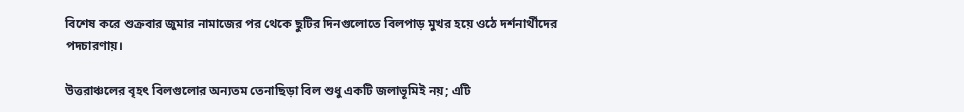বিশেষ করে শুক্রবার জুমার নামাজের পর থেকে ছুটির দিনগুলোতে বিলপাড় মুখর হয়ে ওঠে দর্শনার্থীদের পদচারণায়।

উত্তরাঞ্চলের বৃহৎ বিলগুলোর অন্যতম তেনাছিড়া বিল শুধু একটি জলাভূমিই নয়; এটি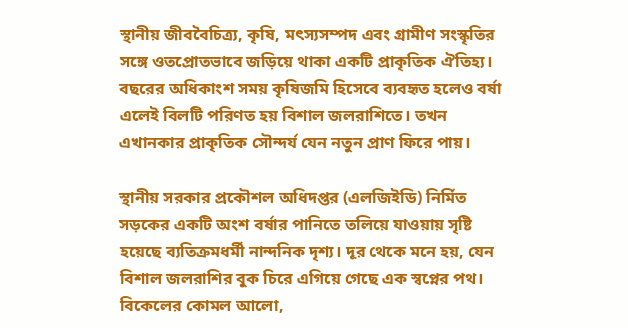স্থানীয় জীববৈচিত্র্য, কৃষি, মৎস্যসম্পদ এবং গ্রামীণ সংস্কৃতির সঙ্গে ওতপ্রোতভাবে জড়িয়ে থাকা একটি প্রাকৃতিক ঐতিহ্য। বছরের অধিকাংশ সময় কৃষিজমি হিসেবে ব্যবহৃত হলেও বর্ষা এলেই বিলটি পরিণত হয় বিশাল জলরাশিতে। তখন এখানকার প্রাকৃতিক সৌন্দর্য যেন নতুন প্রাণ ফিরে পায়।

স্থানীয় সরকার প্রকৌশল অধিদপ্তর (এলজিইডি) নির্মিত সড়কের একটি অংশ বর্ষার পানিতে তলিয়ে যাওয়ায় সৃষ্টি হয়েছে ব্যতিক্রমধর্মী নান্দনিক দৃশ্য। দূর থেকে মনে হয়, যেন বিশাল জলরাশির বুক চিরে এগিয়ে গেছে এক স্বপ্নের পথ। বিকেলের কোমল আলো,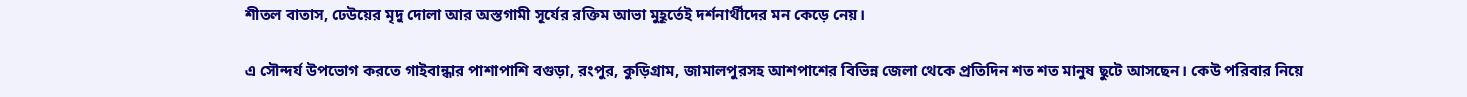শীতল বাতাস, ঢেউয়ের মৃদু দোলা আর অস্তগামী সূর্যের রক্তিম আভা মুহূর্তেই দর্শনার্থীদের মন কেড়ে নেয়।

এ সৌন্দর্য উপভোগ করতে গাইবান্ধার পাশাপাশি বগুড়া, রংপুর, কুড়িগ্রাম, জামালপুরসহ আশপাশের বিভিন্ন জেলা থেকে প্রতিদিন শত শত মানুষ ছুটে আসছেন। কেউ পরিবার নিয়ে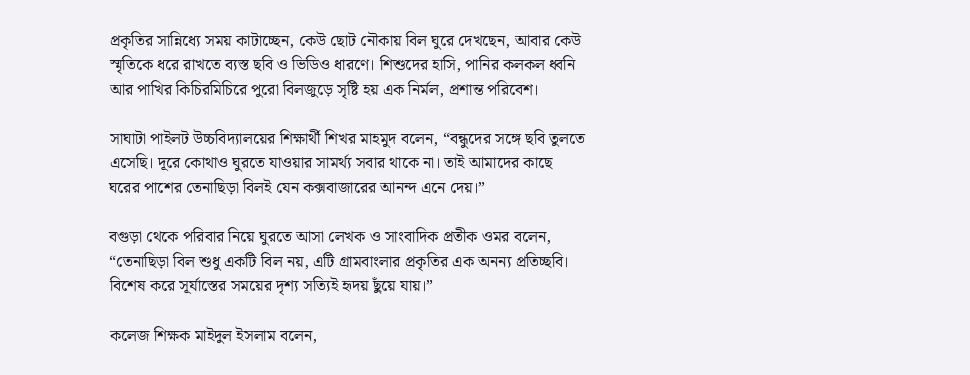প্রকৃতির সান্নিধ্যে সময় কাটাচ্ছেন, কেউ ছোট নৌকায় বিল ঘুরে দেখছেন, আবার কেউ স্মৃতিকে ধরে রাখতে ব্যস্ত ছবি ও ভিডিও ধারণে। শিশুদের হাসি, পানির কলকল ধ্বনি আর পাখির কিচিরমিচিরে পুরো বিলজুড়ে সৃষ্টি হয় এক নির্মল, প্রশান্ত পরিবেশ।

সাঘাটা পাইলট উচ্চবিদ্যালয়ের শিক্ষার্থী শিখর মাহমুদ বলেন, “বন্ধুদের সঙ্গে ছবি তুলতে এসেছি। দূরে কোথাও ঘুরতে যাওয়ার সামর্থ্য সবার থাকে না। তাই আমাদের কাছে ঘরের পাশের তেনাছিড়া বিলই যেন কক্সবাজারের আনন্দ এনে দেয়।”

বগুড়া থেকে পরিবার নিয়ে ঘুরতে আসা লেখক ও সাংবাদিক প্রতীক ওমর বলেন, “তেনাছিড়া বিল শুধু একটি বিল নয়, এটি গ্রামবাংলার প্রকৃতির এক অনন্য প্রতিচ্ছবি। বিশেষ করে সূর্যাস্তের সময়ের দৃশ্য সত্যিই হৃদয় ছুঁয়ে যায়।”

কলেজ শিক্ষক মাইদুল ইসলাম বলেন,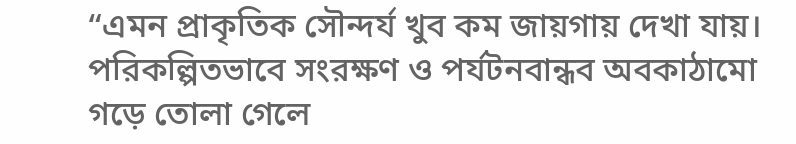“এমন প্রাকৃতিক সৌন্দর্য খুব কম জায়গায় দেখা যায়। পরিকল্পিতভাবে সংরক্ষণ ও পর্যটনবান্ধব অবকাঠামো গড়ে তোলা গেলে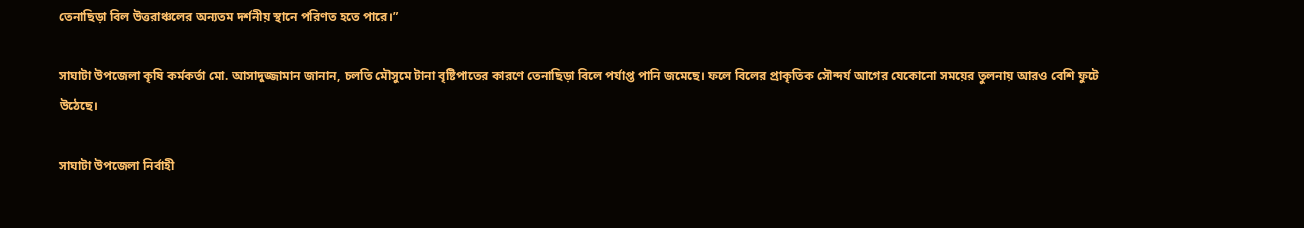তেনাছিড়া বিল উত্তরাঞ্চলের অন্যতম দর্শনীয় স্থানে পরিণত হতে পারে।”

সাঘাটা উপজেলা কৃষি কর্মকর্তা মো. আসাদুজ্জামান জানান, চলতি মৌসুমে টানা বৃষ্টিপাতের কারণে তেনাছিড়া বিলে পর্যাপ্ত পানি জমেছে। ফলে বিলের প্রাকৃতিক সৌন্দর্য আগের যেকোনো সময়ের তুলনায় আরও বেশি ফুটে উঠেছে।

সাঘাটা উপজেলা নির্বাহী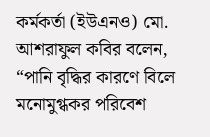কর্মকর্তা (ইউএনও) মো. আশরাফুল কবির বলেন, “পানি বৃদ্ধির কারণে বিলে মনোমুগ্ধকর পরিবেশ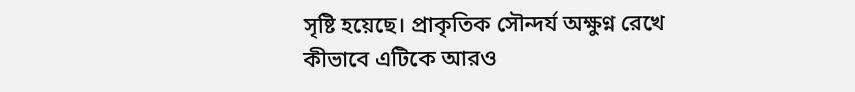সৃষ্টি হয়েছে। প্রাকৃতিক সৌন্দর্য অক্ষুণ্ন রেখে কীভাবে এটিকে আরও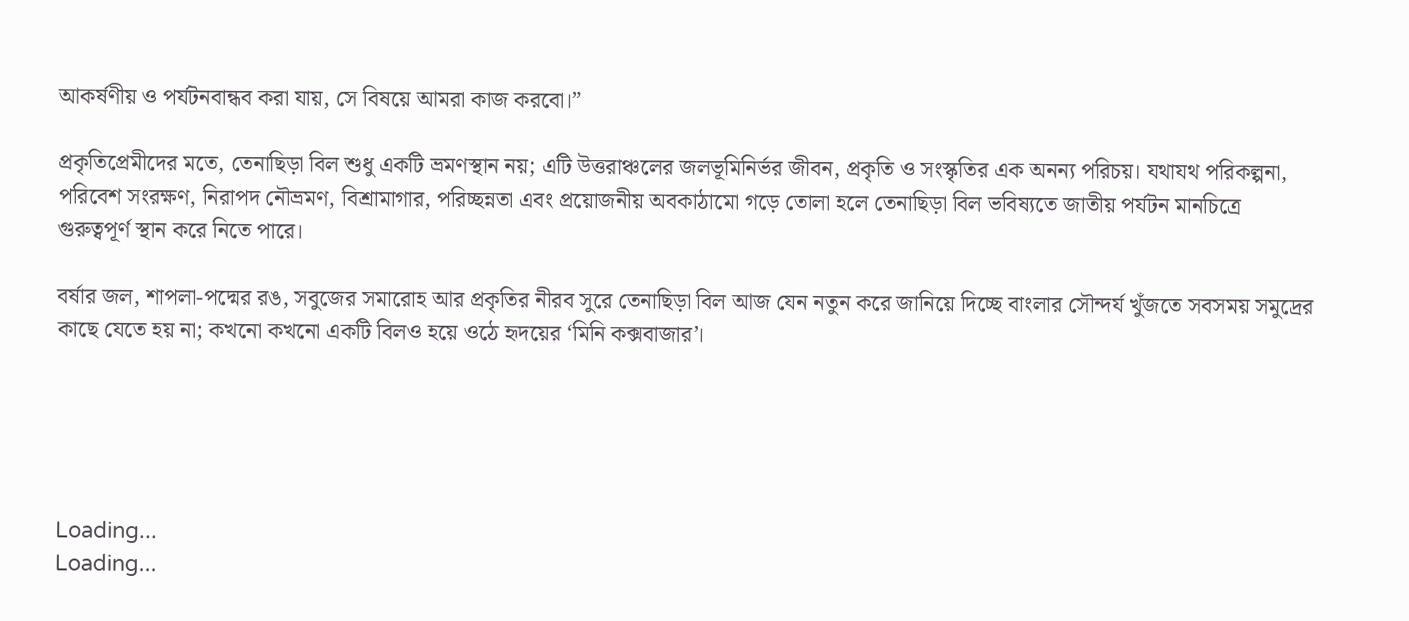আকর্ষণীয় ও পর্যটনবান্ধব করা যায়, সে বিষয়ে আমরা কাজ করবো।”

প্রকৃতিপ্রেমীদের মতে, তেনাছিড়া বিল শুধু একটি ভ্রমণস্থান নয়; এটি উত্তরাঞ্চলের জলভূমিনির্ভর জীবন, প্রকৃতি ও সংস্কৃতির এক অনন্য পরিচয়। যথাযথ পরিকল্পনা, পরিবেশ সংরক্ষণ, নিরাপদ নৌভ্রমণ, বিশ্রামাগার, পরিচ্ছন্নতা এবং প্রয়োজনীয় অবকাঠামো গড়ে তোলা হলে তেনাছিড়া বিল ভবিষ্যতে জাতীয় পর্যটন মানচিত্রে গুরুত্বপূর্ণ স্থান করে নিতে পারে।

বর্ষার জল, শাপলা-পদ্মের রঙ, সবুজের সমারোহ আর প্রকৃতির নীরব সুরে তেনাছিড়া বিল আজ যেন নতুন করে জানিয়ে দিচ্ছে বাংলার সৌন্দর্য খুঁজতে সবসময় সমুদ্রের কাছে যেতে হয় না; কখনো কখনো একটি বিলও হয়ে ওঠে হৃদয়ের ‘মিনি কক্সবাজার’।





Loading...
Loading...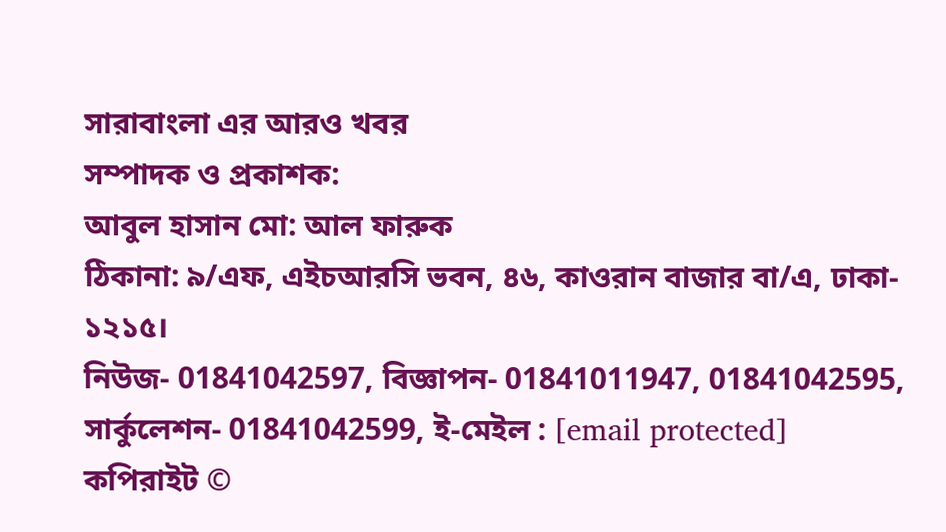সারাবাংলা এর আরও খবর
সম্পাদক ও প্রকাশক:
আবুল হাসান মো: আল ফারুক
ঠিকানা: ৯/এফ, এইচআরসি ভবন, ৪৬, কাওরান বাজার বা/এ, ঢাকা- ১২১৫।
নিউজ- 01841042597, বিজ্ঞাপন- 01841011947, 01841042595, সার্কুলেশন- 01841042599, ই-মেইল : [email protected]
কপিরাইট ©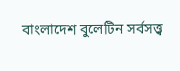বাংলাদেশ বুলেটিন সর্বসত্ত্ব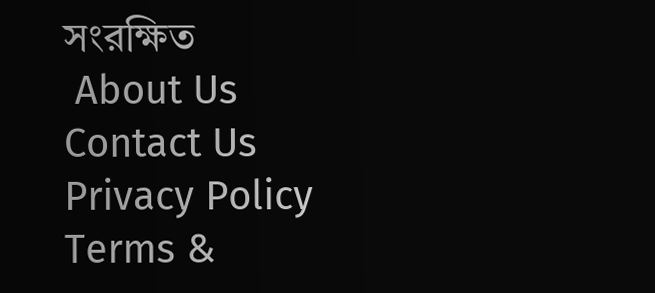সংরক্ষিত
 About Us    Contact Us    Privacy Policy    Terms &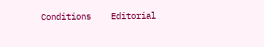Conditions    Editorial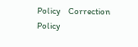Policy    Correction Policy